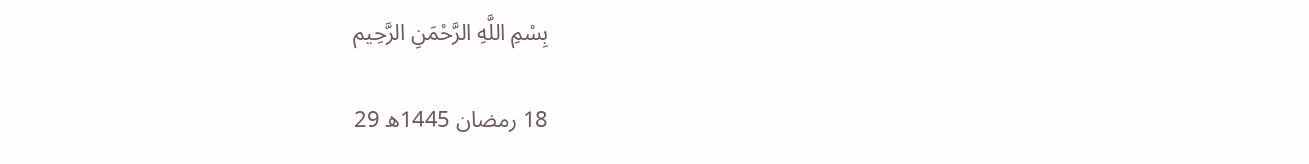بِسْمِ اللَّهِ الرَّحْمَنِ الرَّحِيم

18 رمضان 1445ھ 29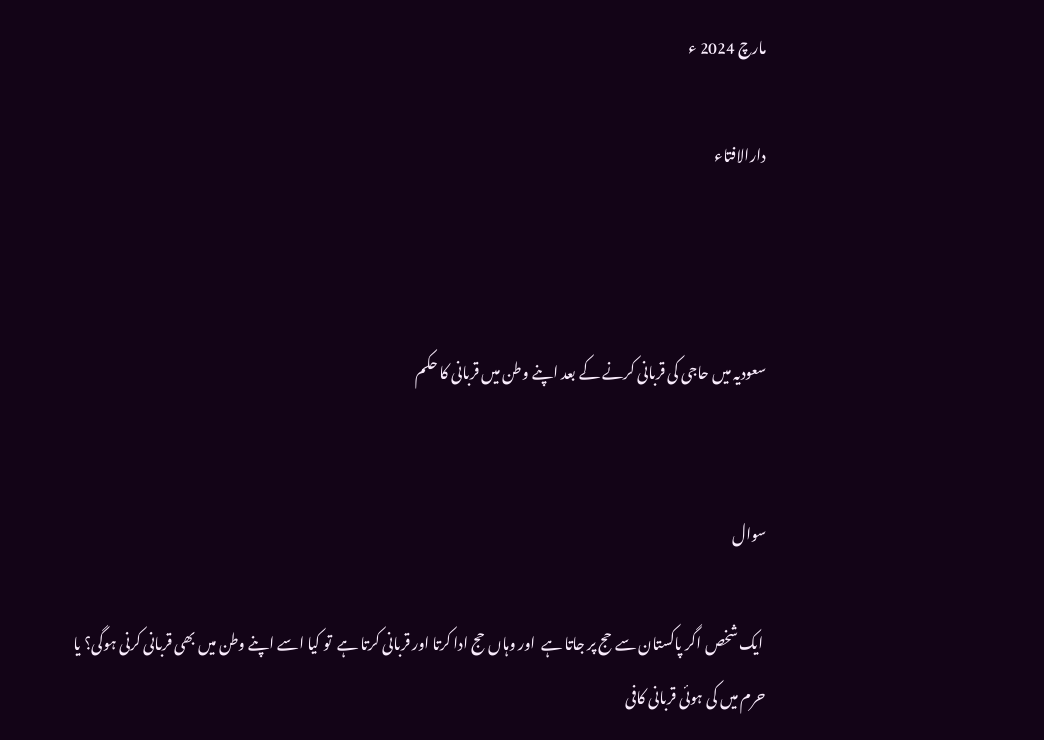مارچ 2024 ء

دارالافتاء



سعودیہ میں حاجی کی قربانی کرنے کے بعد اپنے وطن میں قربانی کا حکم


سوال

 ایک شخص اگر پاکستان سے حج پر جاتا ہے  اور وہاں حج ادا کرتا اور قربانی کرتا ہے  تو کیا اسے اپنے وطن میں بھی قربانی کرنی ہوگی؟ یا حرم میں کی ہوئی قربانی کافی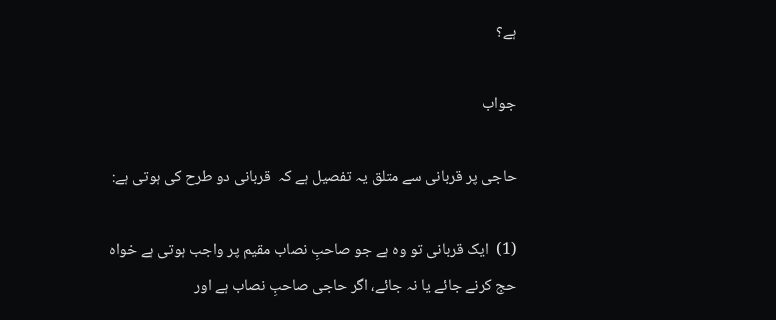ہے؟

جواب

حاجی پر قربانی سے متلق یہ تفصیل ہے کہ  قربانی دو طرح کی ہوتی ہے:

(1)  ایک قربانی تو وہ ہے جو صاحبِ نصاب مقیم پر واجب ہوتی ہے خواہ حج کرنے جائے یا نہ جائے، اگر حاجی صاحبِ نصاب ہے اور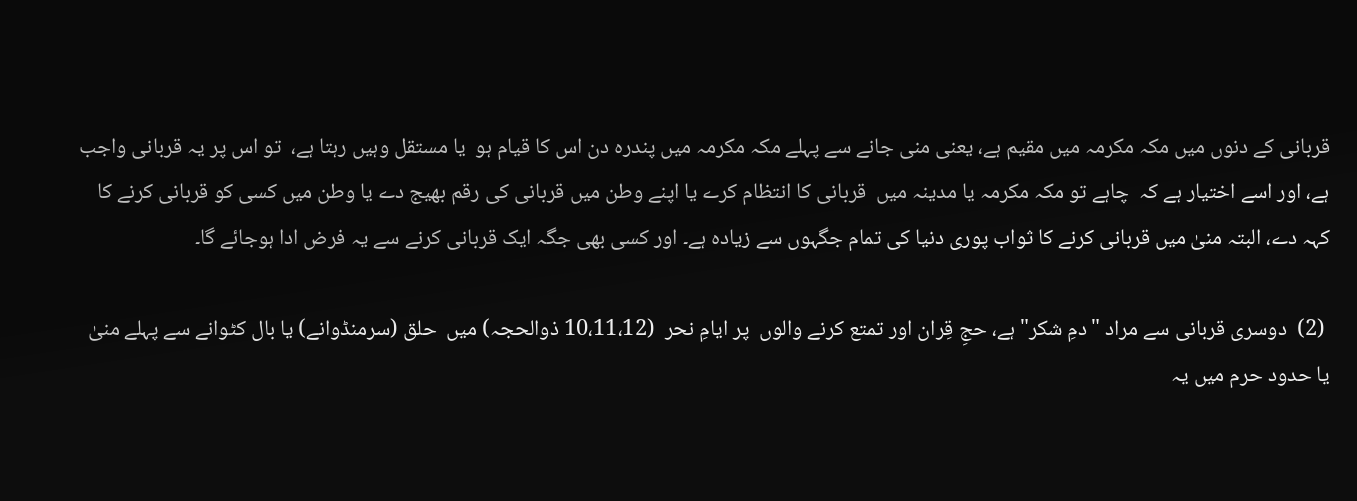قربانی کے دنوں میں مکہ مکرمہ میں مقیم ہے، یعنی منی جانے سے پہلے مکہ مکرمہ میں پندرہ دن اس کا قیام ہو  یا مستقل وہیں رہتا ہے،  تو اس پر یہ قربانی واجب ہے، اور اسے اختیار ہے کہ  چاہے تو مکہ مکرمہ یا مدینہ میں  قربانی کا انتظام کرے یا اپنے وطن میں قربانی کی رقم بھیج دے یا وطن میں کسی کو قربانی کرنے کا کہہ دے، البتہ منیٰ میں قربانی کرنے کا ثواب پوری دنیا کی تمام جگہوں سے زیادہ ہے۔ اور کسی بھی جگہ ایک قربانی کرنے سے یہ فرض ادا ہوجائے گا۔

 (2)  دوسری قربانی سے مراد "دمِ شکر" ہے، حجِ قِران اور تمتع کرنے والوں  پر ایامِ نحر  (10،11،12 ذوالحجہ) میں  حلق (سرمنڈوانے) یا بال کٹوانے سے پہلے منیٰ یا حدود حرم میں یہ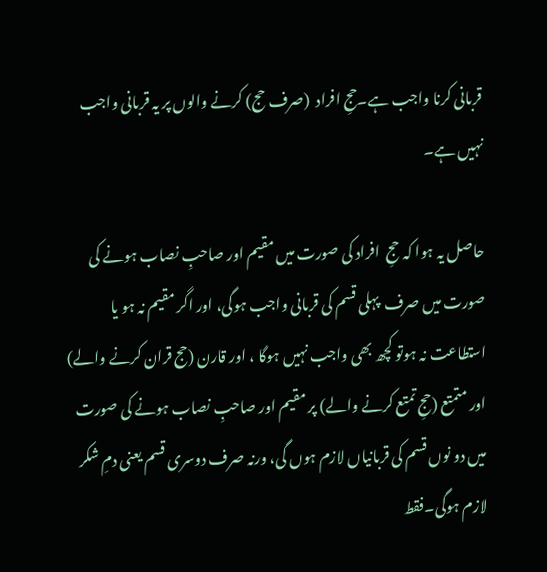قربانی کرنا واجب ہے۔حجِ افراد  (صرف حج) کرنے والوں پر یہ قربانی واجب نہیں ہے۔

حاصل یہ ہوا کہ حجِ  افراد کی صورت میں مقیم اور صاحبِ نصاب ہونے کی صورت میں صرف  پہلی قسم کی قربانی واجب ہوگی، اور اگر مقیم نہ ہو یا استطاعت نہ ہوتو کچھ بھی واجب نہیں ہوگا ، اور قارن (حج قران کرنے والے) اور متمتع (حجِ تمتع کرنے والے) پر مقیم اور صاحبِ نصاب ہونے کی صورت میں دو نوں قسم کی قربانیاں لازم ہوں گی، ورنہ صرف دوسری قسم یعنی دمِ شکر لازم ہوگی۔فقط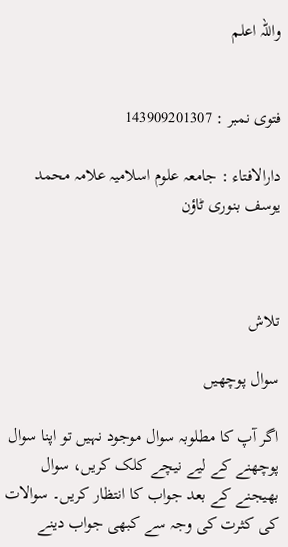واللہ اعلم


فتوی نمبر : 143909201307

دارالافتاء : جامعہ علوم اسلامیہ علامہ محمد یوسف بنوری ٹاؤن



تلاش

سوال پوچھیں

اگر آپ کا مطلوبہ سوال موجود نہیں تو اپنا سوال پوچھنے کے لیے نیچے کلک کریں، سوال بھیجنے کے بعد جواب کا انتظار کریں۔ سوالات کی کثرت کی وجہ سے کبھی جواب دینے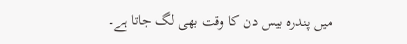میں پندرہ بیس دن کا وقت بھی لگ جاتا ہے۔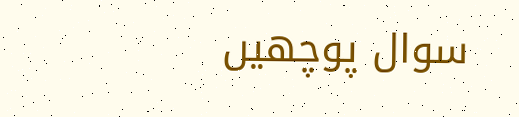سوال پوچھیں